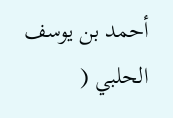أحمد بن يوسف الحلبي (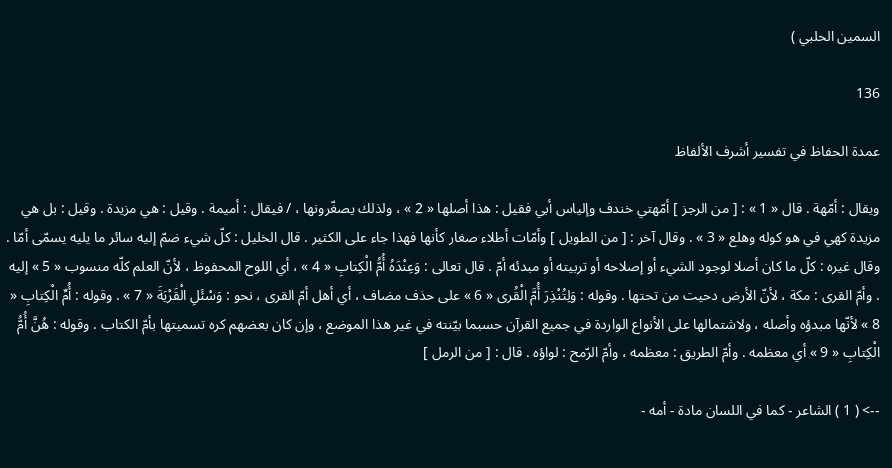السمين الحلبي )

136

عمدة الحفاظ في تفسير أشرف الألفاظ

ويقال : أمّهة . قال « 1 » : [ من الرجز ] أمّهتي خندف وإلياس أبي فقيل : هذا أصلها « 2 » ، ولذلك يصغّرونها ، / فيقال : أميمة . وقيل : هي مزيدة . وقيل : بل هي مزيدة كهي في هو كوله وهلع « 3 » . وقال آخر : [ من الطويل ] وأمّات أطلاء صغار كأنها فهذا جاء على الكثير . قال الخليل : كلّ شيء ضمّ إليه سائر ما يليه يسمّى أمّا . وقال غيره : كلّ ما كان أصلا لوجود الشيء أو إصلاحه أو تربيته أو مبدئه أمّ . قال تعالى : وَعِنْدَهُ أُمُّ الْكِتابِ « 4 » ، أي اللوح المحفوظ ، لأنّ العلم كلّه منسوب « 5 » إليه . وأمّ القرى : مكة ، لأنّ الأرض دحيت من تحتها . وقوله : وَلِتُنْذِرَ أُمَّ الْقُرى « 6 » على حذف مضاف ، أي أهل أمّ القرى ، نحو : وَسْئَلِ الْقَرْيَةَ « 7 » . وقوله : أُمِّ الْكِتابِ « 8 » لأنّها مبدؤه وأصله ، ولاشتمالها على الأنواع الواردة في جميع القرآن حسبما بيّنته في غير هذا الموضع ، وإن كان بعضهم كره تسميتها بأمّ الكتاب . وقوله : هُنَّ أُمُّ الْكِتابِ « 9 » أي معظمه . وأمّ الطريق : معظمه ، وأمّ الرّمح : لواؤه . قال : [ من الرمل ]

--> ( 1 ) الشاعر - كما في اللسان مادة - أمه -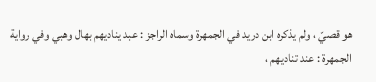هو قصيّ ، ولم يذكره ابن دريد في الجمهرة وسماه الراجز : عبد يناديهم بهال وهبي وفي رواية الجمهرة : عند تناديهم ،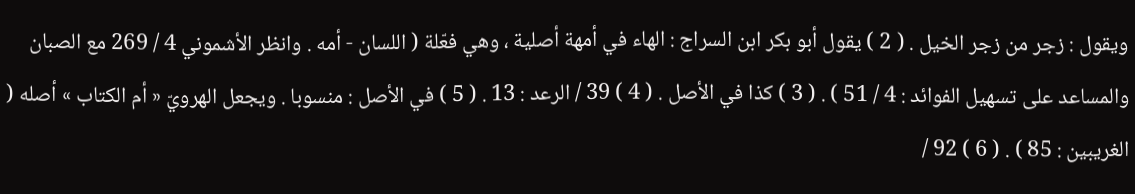ويقول : زجر من زجر الخيل . ( 2 ) يقول أبو بكر ابن السراج : الهاء في أمهة أصلية ، وهي فعّلة ( اللسان - أمه . وانظر الأشموني 4 / 269 مع الصبان والمساعد على تسهيل الفوائد : 4 / 51 ) . ( 3 ) كذا في الأصل . ( 4 ) 39 / الرعد : 13 . ( 5 ) في الأصل : منسوبا . ويجعل الهرويّ « أم الكتاب » أصله ( الغريبين : 85 ) . ( 6 ) 92 /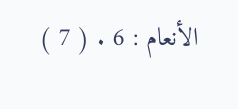الأنعام : 6 . ( 7 )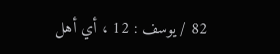82 / يوسف : 12 ، أي أهل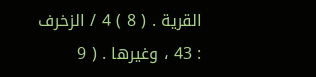القرية . ( 8 ) 4 / الزخرف : 43 ، وغيرها . ( 9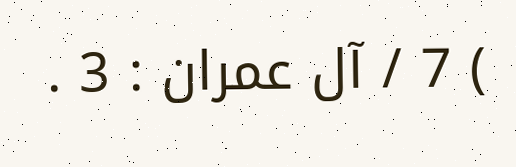) 7 / آل عمران : 3 .